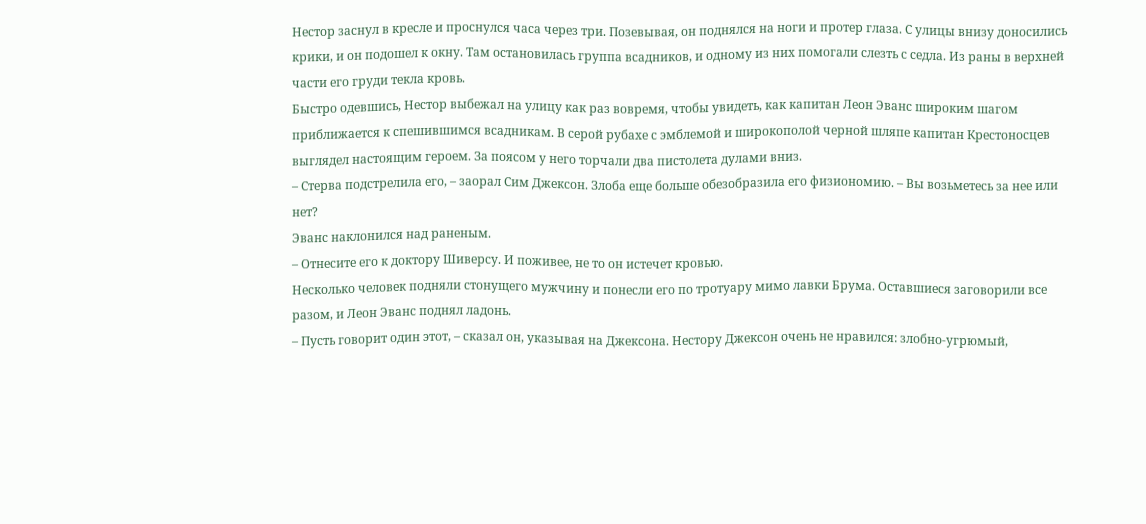Нестор заснул в кресле и проснулся часа через три. Позевывая, он поднялся на ноги и протер глаза. С улицы внизу доносились крики, и он подошел к окну. Там остановилась группа всадников, и одному из них помогали слезть с седла. Из раны в верхней части его груди текла кровь.
Быстро одевшись, Нестор выбежал на улицу как раз вовремя, чтобы увидеть, как капитан Леон Эванс широким шагом приближается к спешившимся всадникам. В серой рубахе с эмблемой и широкополой черной шляпе капитан Крестоносцев выглядел настоящим героем. За поясом у него торчали два пистолета дулами вниз.
– Стерва подстрелила его, – заорал Сим Джексон. Злоба еще больше обезобразила его физиономию. – Вы возьметесь за нее или нет?
Эванс наклонился над раненым.
– Отнесите его к доктору Шиверсу. И поживее, не то он истечет кровью.
Несколько человек подняли стонущего мужчину и понесли его по тротуару мимо лавки Брума. Оставшиеся заговорили все разом, и Леон Эванс поднял ладонь.
– Пусть говорит один этот, – сказал он, указывая на Джексона. Нестору Джексон очень не нравился: злобно-угрюмый,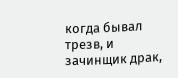когда бывал трезв, и зачинщик драк,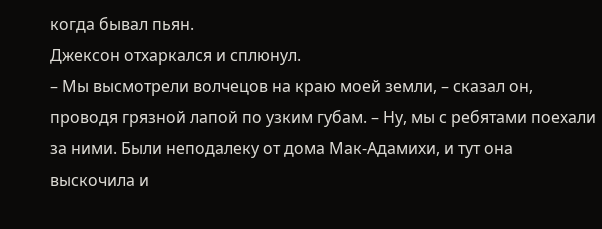когда бывал пьян.
Джексон отхаркался и сплюнул.
– Мы высмотрели волчецов на краю моей земли, – сказал он, проводя грязной лапой по узким губам. – Ну, мы с ребятами поехали за ними. Были неподалеку от дома Мак-Адамихи, и тут она выскочила и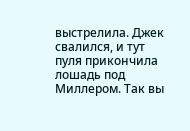выстрелила. Джек свалился, и тут пуля прикончила лошадь под Миллером. Так вы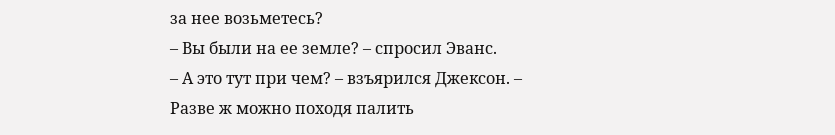за нее возьметесь?
– Вы были на ее земле? – спросил Эванс.
– А это тут при чем? – взъярился Джексон. – Разве ж можно походя палить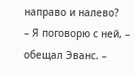направо и налево?
– Я поговорю с ней, – обещал Эванс. –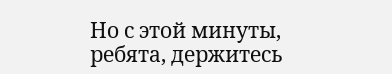Но с этой минуты, ребята, держитесь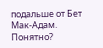подальше от Бет Мак-Адам. Понятно?